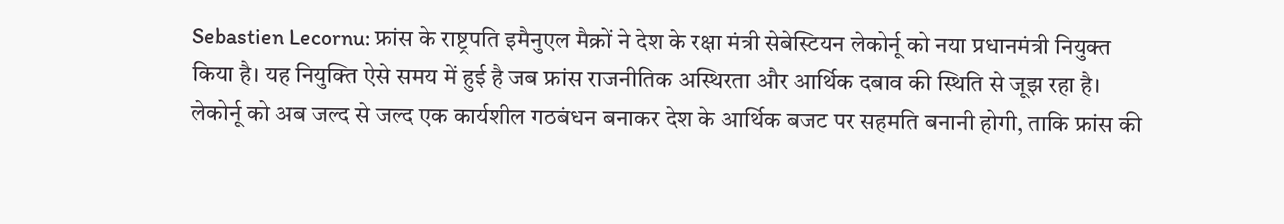Sebastien Lecornu: फ्रांस के राष्ट्रपति इमैनुएल मैक्रों ने देश के रक्षा मंत्री सेबेस्टियन लेकोर्नू को नया प्रधानमंत्री नियुक्त किया है। यह नियुक्ति ऐसे समय में हुई है जब फ्रांस राजनीतिक अस्थिरता और आर्थिक दबाव की स्थिति से जूझ रहा है। लेकोर्नू को अब जल्द से जल्द एक कार्यशील गठबंधन बनाकर देश के आर्थिक बजट पर सहमति बनानी होगी, ताकि फ्रांस की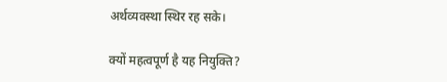अर्थव्यवस्था स्थिर रह सके।

क्यों महत्वपूर्ण है यह नियुक्ति?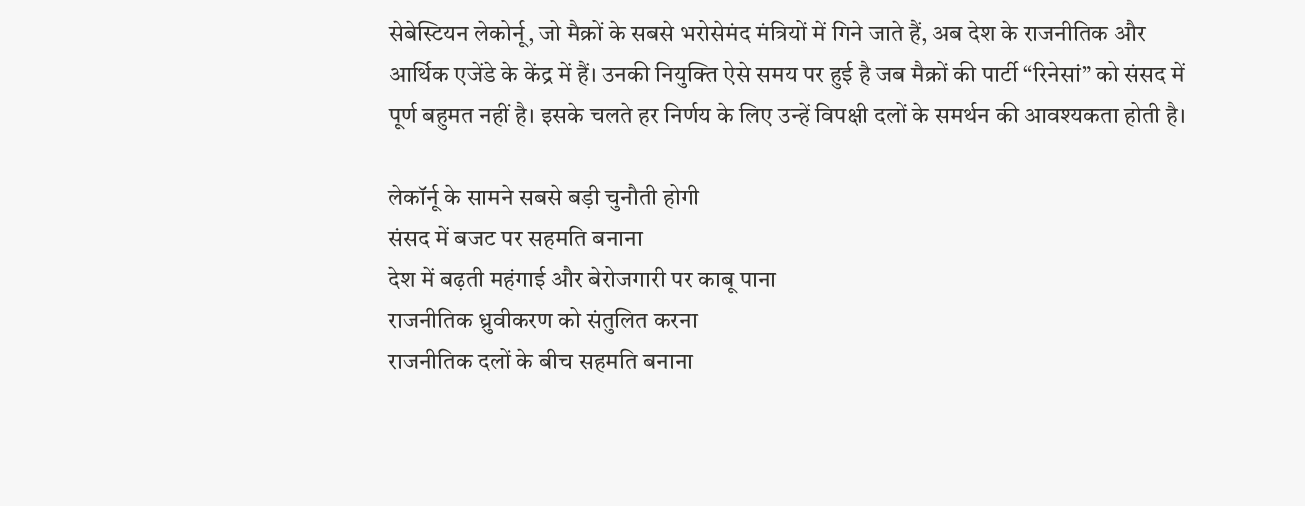सेबेस्टियन लेकोर्नू, जो मैक्रों के सबसे भरोसेमंद मंत्रियों में गिने जाते हैं, अब देश के राजनीतिक और आर्थिक एजेंडे के केंद्र में हैं। उनकी नियुक्ति ऐसे समय पर हुई है जब मैक्रों की पार्टी “रिनेसां” को संसद में पूर्ण बहुमत नहीं है। इसके चलते हर निर्णय के लिए उन्हें विपक्षी दलों के समर्थन की आवश्यकता होती है।

लेकॉर्नू के सामने सबसे बड़ी चुनौती होगी
संसद में बजट पर सहमति बनाना
देश में बढ़ती महंगाई और बेरोजगारी पर काबू पाना
राजनीतिक ध्रुवीकरण को संतुलित करना
राजनीतिक दलों के बीच सहमति बनाना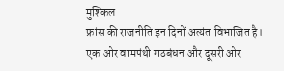मुश्किल
फ्रांस की राजनीति इन दिनों अत्यंत विभाजित है। एक ओर वामपंथी गठबंधन और दूसरी ओर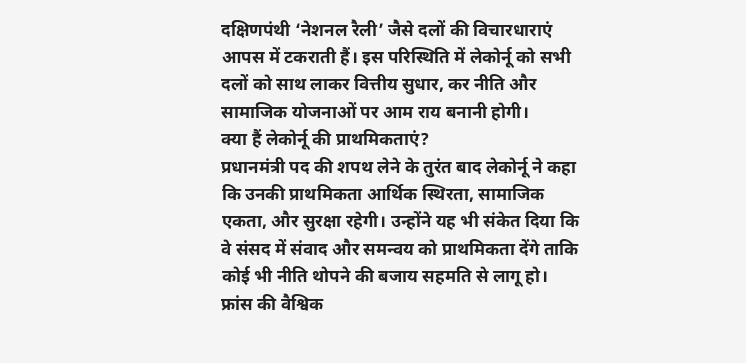दक्षिणपंथी ‘नेशनल रैली’ जैसे दलों की विचारधाराएं आपस में टकराती हैं। इस परिस्थिति में लेकोर्नू को सभी दलों को साथ लाकर वित्तीय सुधार, कर नीति और सामाजिक योजनाओं पर आम राय बनानी होगी।
क्या हैं लेकोर्नू की प्राथमिकताएं?
प्रधानमंत्री पद की शपथ लेने के तुरंत बाद लेकोर्नू ने कहा कि उनकी प्राथमिकता आर्थिक स्थिरता, सामाजिक एकता, और सुरक्षा रहेगी। उन्होंने यह भी संकेत दिया कि वे संसद में संवाद और समन्वय को प्राथमिकता देंगे ताकि कोई भी नीति थोपने की बजाय सहमति से लागू हो।
फ्रांस की वैश्विक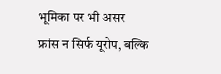भूमिका पर भी असर
फ्रांस न सिर्फ यूरोप, बल्कि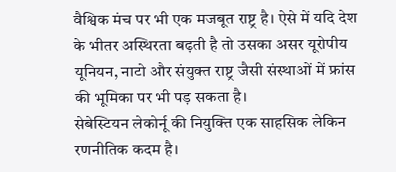वैश्विक मंच पर भी एक मजबूत राष्ट्र है। ऐसे में यदि देश के भीतर अस्थिरता बढ़ती है तो उसका असर यूरोपीय यूनियन, नाटो और संयुक्त राष्ट्र जैसी संस्थाओं में फ्रांस की भूमिका पर भी पड़ सकता है।
सेबेस्टियन लेकोर्नू की नियुक्ति एक साहसिक लेकिन रणनीतिक कदम है।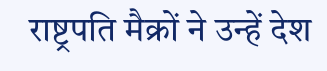राष्ट्रपति मैक्रों ने उन्हें देश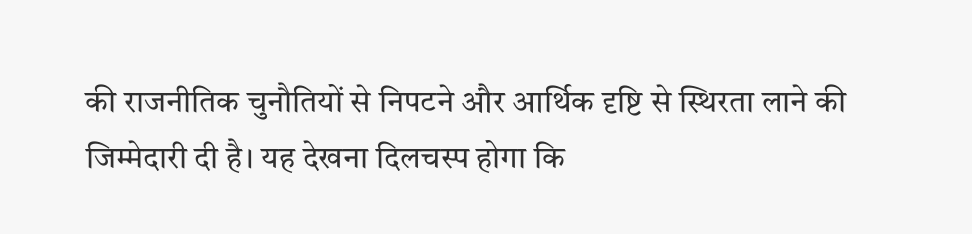की राजनीतिक चुनौतियों से निपटने और आर्थिक दृष्टि से स्थिरता लाने की जिम्मेदारी दी है। यह देखना दिलचस्प होगा कि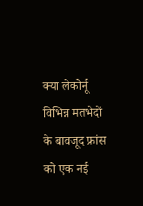क्या लेकोर्नू विभिन्न मतभेदों के बावजूद फ्रांस को एक नई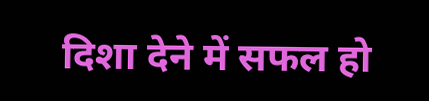दिशा देने में सफल हो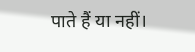पाते हैं या नहीं।